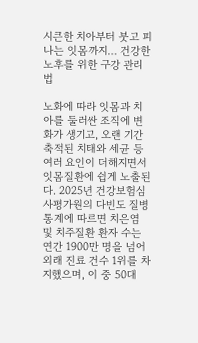시큰한 치아부터 붓고 피 나는 잇몸까지… 건강한 노후를 위한 구강 관리법

노화에 따라 잇몸과 치아를 둘러싼 조직에 변화가 생기고, 오랜 기간 축적된 치태와 세균 등 여러 요인이 더해지면서 잇몸질환에 쉽게 노출된다. 2025년 건강보험심사평가원의 다빈도 질병통계에 따르면 치은염 및 치주질환 환자 수는 연간 1900만 명을 넘어 외래 진료 건수 1위를 차지했으며, 이 중 50대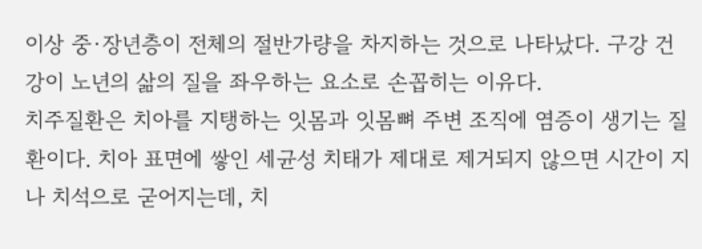이상 중·장년층이 전체의 절반가량을 차지하는 것으로 나타났다. 구강 건강이 노년의 삶의 질을 좌우하는 요소로 손꼽히는 이유다.
치주질환은 치아를 지탱하는 잇몸과 잇몸뼈 주변 조직에 염증이 생기는 질환이다. 치아 표면에 쌓인 세균성 치태가 제대로 제거되지 않으면 시간이 지나 치석으로 굳어지는데, 치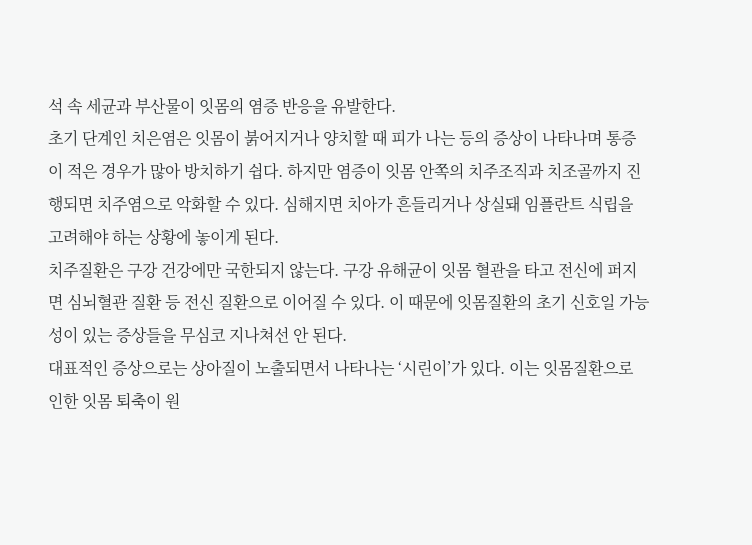석 속 세균과 부산물이 잇몸의 염증 반응을 유발한다.
초기 단계인 치은염은 잇몸이 붉어지거나 양치할 때 피가 나는 등의 증상이 나타나며 통증이 적은 경우가 많아 방치하기 쉽다. 하지만 염증이 잇몸 안쪽의 치주조직과 치조골까지 진행되면 치주염으로 악화할 수 있다. 심해지면 치아가 흔들리거나 상실돼 임플란트 식립을 고려해야 하는 상황에 놓이게 된다.
치주질환은 구강 건강에만 국한되지 않는다. 구강 유해균이 잇몸 혈관을 타고 전신에 퍼지면 심뇌혈관 질환 등 전신 질환으로 이어질 수 있다. 이 때문에 잇몸질환의 초기 신호일 가능성이 있는 증상들을 무심코 지나쳐선 안 된다.
대표적인 증상으로는 상아질이 노출되면서 나타나는 ‘시린이’가 있다. 이는 잇몸질환으로 인한 잇몸 퇴축이 원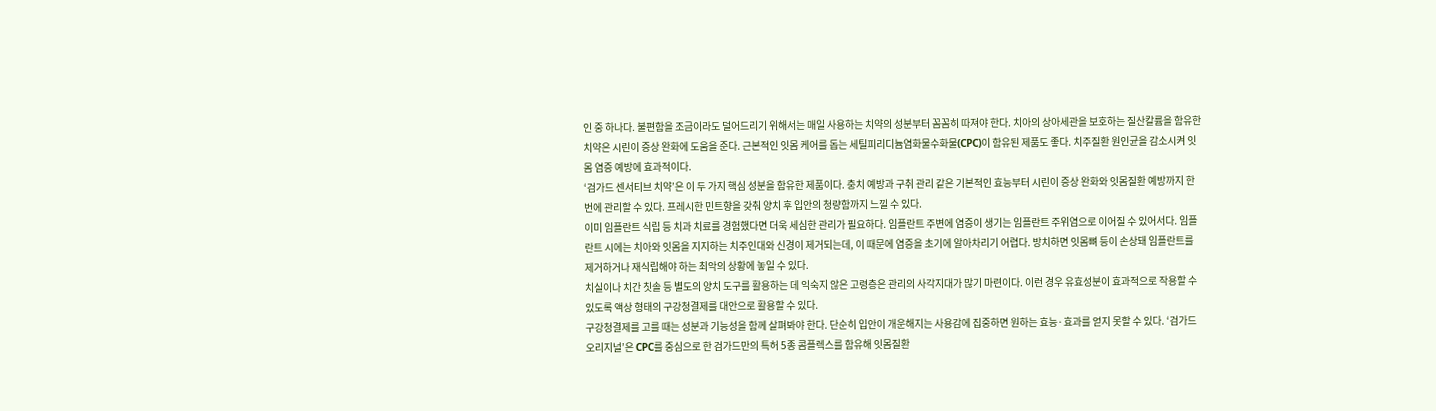인 중 하나다. 불편함을 조금이라도 덜어드리기 위해서는 매일 사용하는 치약의 성분부터 꼼꼼히 따져야 한다. 치아의 상아세관을 보호하는 질산칼륨을 함유한 치약은 시린이 증상 완화에 도움을 준다. 근본적인 잇몸 케어를 돕는 세틸피리디늄염화물수화물(CPC)이 함유된 제품도 좋다. 치주질환 원인균을 감소시켜 잇몸 염증 예방에 효과적이다.
‘검가드 센서티브 치약’은 이 두 가지 핵심 성분을 함유한 제품이다. 충치 예방과 구취 관리 같은 기본적인 효능부터 시린이 증상 완화와 잇몸질환 예방까지 한 번에 관리할 수 있다. 프레시한 민트향을 갖춰 양치 후 입안의 청량함까지 느낄 수 있다.
이미 임플란트 식립 등 치과 치료를 경험했다면 더욱 세심한 관리가 필요하다. 임플란트 주변에 염증이 생기는 임플란트 주위염으로 이어질 수 있어서다. 임플란트 시에는 치아와 잇몸을 지지하는 치주인대와 신경이 제거되는데, 이 때문에 염증을 초기에 알아차리기 어렵다. 방치하면 잇몸뼈 등이 손상돼 임플란트를 제거하거나 재식립해야 하는 최악의 상황에 놓일 수 있다.
치실이나 치간 칫솔 등 별도의 양치 도구를 활용하는 데 익숙지 않은 고령층은 관리의 사각지대가 많기 마련이다. 이런 경우 유효성분이 효과적으로 작용할 수 있도록 액상 형태의 구강청결제를 대안으로 활용할 수 있다.
구강청결제를 고를 때는 성분과 기능성을 함께 살펴봐야 한다. 단순히 입안이 개운해지는 사용감에 집중하면 원하는 효능·효과를 얻지 못할 수 있다. ‘검가드 오리지널’은 CPC를 중심으로 한 검가드만의 특허 5종 콤플렉스를 함유해 잇몸질환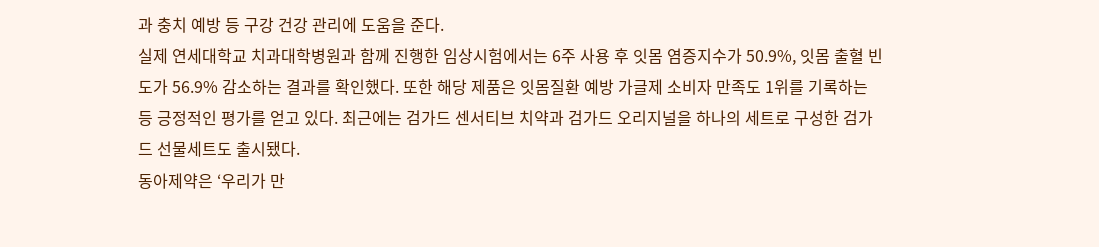과 충치 예방 등 구강 건강 관리에 도움을 준다.
실제 연세대학교 치과대학병원과 함께 진행한 임상시험에서는 6주 사용 후 잇몸 염증지수가 50.9%, 잇몸 출혈 빈도가 56.9% 감소하는 결과를 확인했다. 또한 해당 제품은 잇몸질환 예방 가글제 소비자 만족도 1위를 기록하는 등 긍정적인 평가를 얻고 있다. 최근에는 검가드 센서티브 치약과 검가드 오리지널을 하나의 세트로 구성한 검가드 선물세트도 출시됐다.
동아제약은 ‘우리가 만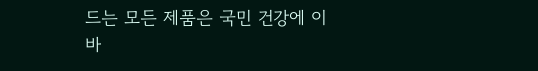드는 모든 제품은 국민 건강에 이바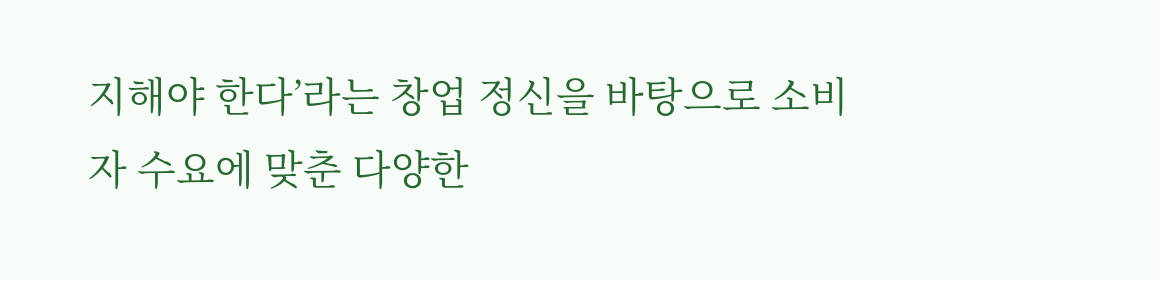지해야 한다’라는 창업 정신을 바탕으로 소비자 수요에 맞춘 다양한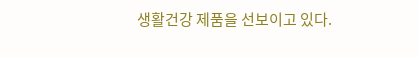생활건강 제품을 선보이고 있다.